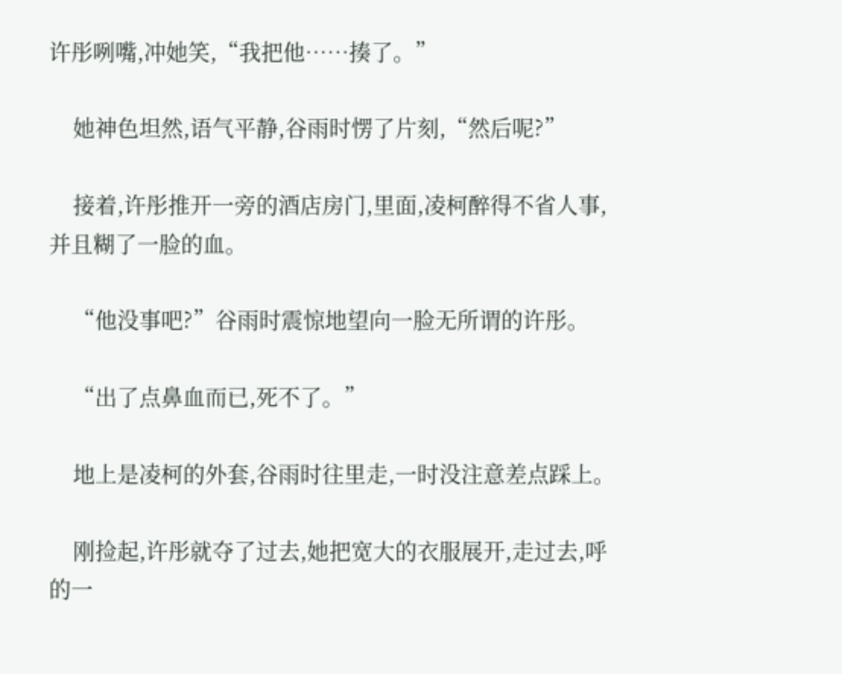许彤咧嘴,冲她笑,“我把他……揍了。”

    她神色坦然,语气平静,谷雨时愣了片刻,“然后呢?”

    接着,许彤推开一旁的酒店房门,里面,凌柯醉得不省人事,并且糊了一脸的血。

    “他没事吧?”谷雨时震惊地望向一脸无所谓的许彤。

    “出了点鼻血而已,死不了。”

    地上是凌柯的外套,谷雨时往里走,一时没注意差点踩上。

    刚捡起,许彤就夺了过去,她把宽大的衣服展开,走过去,呼的一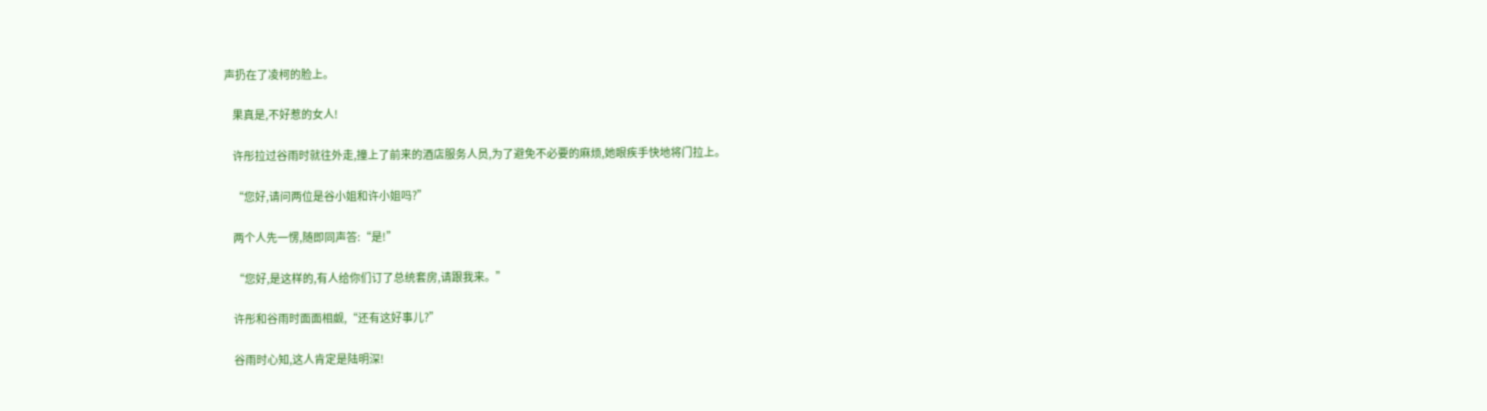声扔在了凌柯的脸上。

    果真是,不好惹的女人!

    许彤拉过谷雨时就往外走,撞上了前来的酒店服务人员,为了避免不必要的麻烦,她眼疾手快地将门拉上。

    “您好,请问两位是谷小姐和许小姐吗?”

    两个人先一愣,随即同声答:“是!”

    “您好,是这样的,有人给你们订了总统套房,请跟我来。”

    许彤和谷雨时面面相觑,“还有这好事儿?”

    谷雨时心知,这人肯定是陆明深!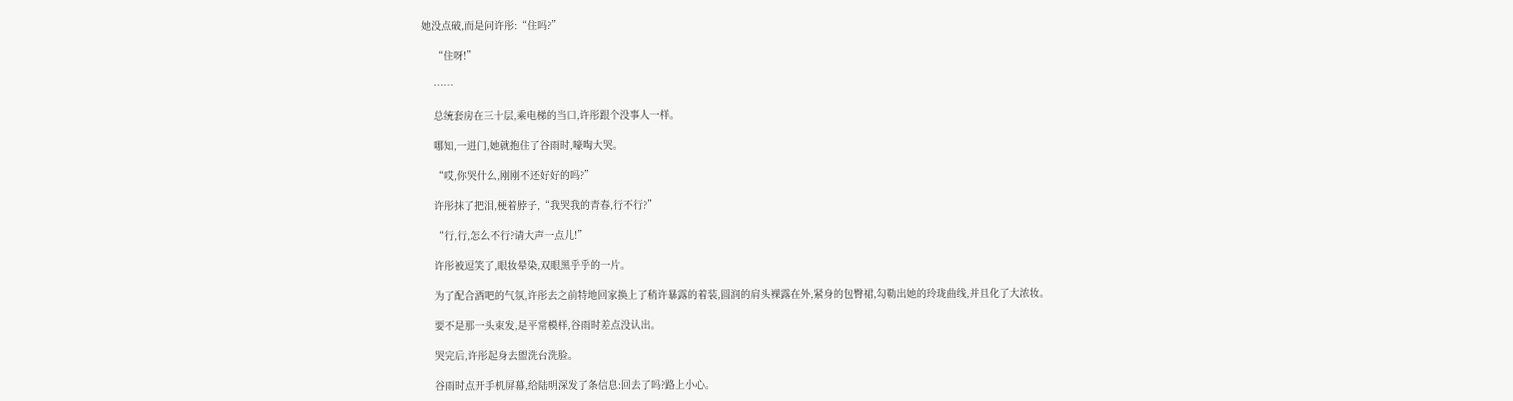她没点破,而是问许彤:“住吗?”

    “住呀!”

    ……

    总统套房在三十层,乘电梯的当口,许彤跟个没事人一样。

    哪知,一进门,她就抱住了谷雨时,嚎啕大哭。

    “哎,你哭什么,刚刚不还好好的吗?”

    许彤抹了把泪,梗着脖子,“我哭我的青春,行不行?”

    “行,行,怎么不行?请大声一点儿!”

    许彤被逗笑了,眼妆晕染,双眼黑乎乎的一片。

    为了配合酒吧的气氛,许彤去之前特地回家换上了稍许暴露的着装,圆润的肩头裸露在外,紧身的包臀裙,勾勒出她的玲珑曲线,并且化了大浓妆。

    要不是那一头束发,是平常模样,谷雨时差点没认出。

    哭完后,许彤起身去盥洗台洗脸。

    谷雨时点开手机屏幕,给陆明深发了条信息:回去了吗?路上小心。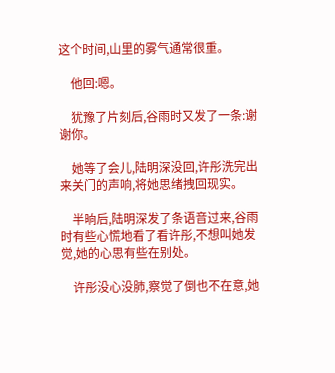这个时间,山里的雾气通常很重。

    他回:嗯。

    犹豫了片刻后,谷雨时又发了一条:谢谢你。

    她等了会儿,陆明深没回,许彤洗完出来关门的声响,将她思绪拽回现实。

    半晌后,陆明深发了条语音过来,谷雨时有些心慌地看了看许彤,不想叫她发觉,她的心思有些在别处。

    许彤没心没肺,察觉了倒也不在意,她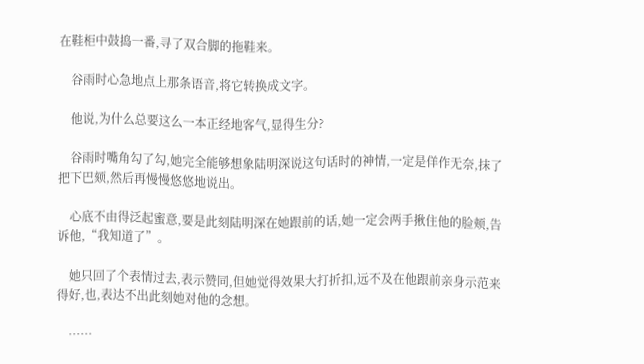在鞋柜中鼓捣一番,寻了双合脚的拖鞋来。

    谷雨时心急地点上那条语音,将它转换成文字。

    他说,为什么总要这么一本正经地客气,显得生分?

    谷雨时嘴角勾了勾,她完全能够想象陆明深说这句话时的神情,一定是佯作无奈,抹了把下巴颏,然后再慢慢悠悠地说出。

    心底不由得泛起蜜意,要是此刻陆明深在她跟前的话,她一定会两手揪住他的脸颊,告诉他,“我知道了”。

    她只回了个表情过去,表示赞同,但她觉得效果大打折扣,远不及在他跟前亲身示范来得好,也,表达不出此刻她对他的念想。

    ……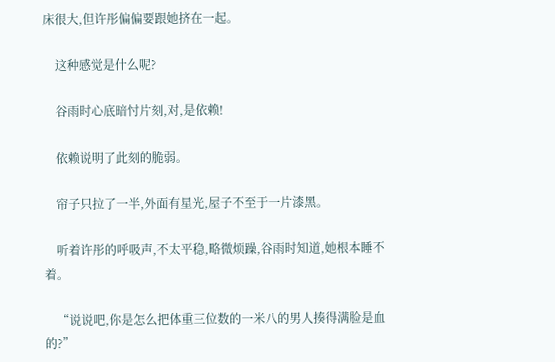床很大,但许彤偏偏要跟她挤在一起。

    这种感觉是什么呢?

    谷雨时心底暗忖片刻,对,是依赖!

    依赖说明了此刻的脆弱。

    帘子只拉了一半,外面有星光,屋子不至于一片漆黑。

    听着许彤的呼吸声,不太平稳,略微烦躁,谷雨时知道,她根本睡不着。

    “说说吧,你是怎么把体重三位数的一米八的男人揍得满脸是血的?”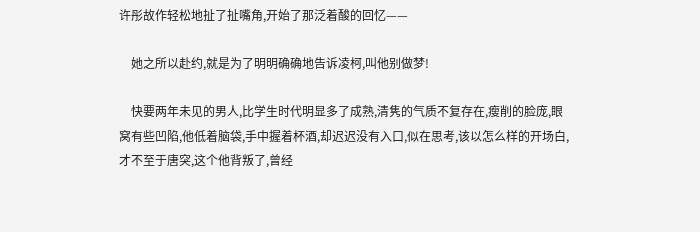许彤故作轻松地扯了扯嘴角,开始了那泛着酸的回忆——

    她之所以赴约,就是为了明明确确地告诉凌柯,叫他别做梦!

    快要两年未见的男人,比学生时代明显多了成熟,清隽的气质不复存在,瘦削的脸庞,眼窝有些凹陷,他低着脑袋,手中握着杯酒,却迟迟没有入口,似在思考,该以怎么样的开场白,才不至于唐突,这个他背叛了,曾经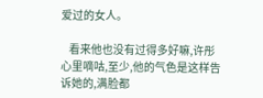爱过的女人。

    看来他也没有过得多好嘛,许彤心里嘀咕,至少,他的气色是这样告诉她的,满脸都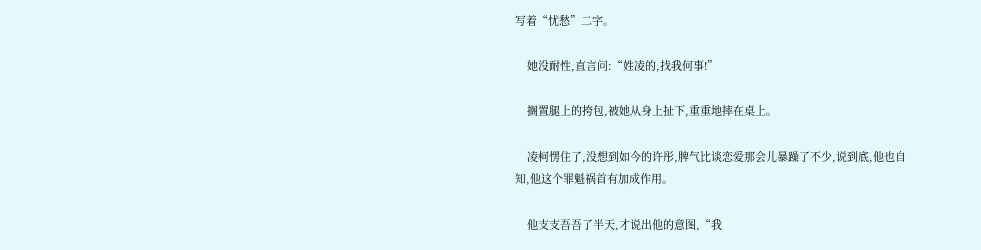写着“忧愁”二字。

    她没耐性,直言问:“姓凌的,找我何事!”

    搁置腿上的挎包,被她从身上扯下,重重地摔在桌上。

    凌柯愣住了,没想到如今的许彤,脾气比谈恋爱那会儿暴躁了不少,说到底,他也自知,他这个罪魁祸首有加成作用。

    他支支吾吾了半天,才说出他的意图,“我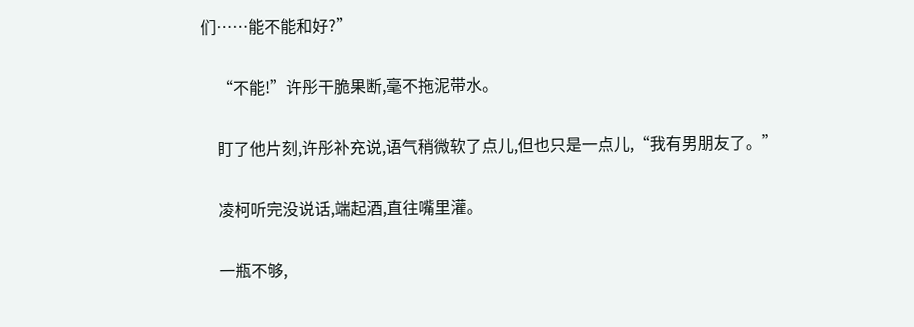们……能不能和好?”

    “不能!”许彤干脆果断,毫不拖泥带水。

    盯了他片刻,许彤补充说,语气稍微软了点儿,但也只是一点儿,“我有男朋友了。”

    凌柯听完没说话,端起酒,直往嘴里灌。

    一瓶不够,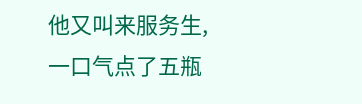他又叫来服务生,一口气点了五瓶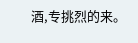酒,专挑烈的来。